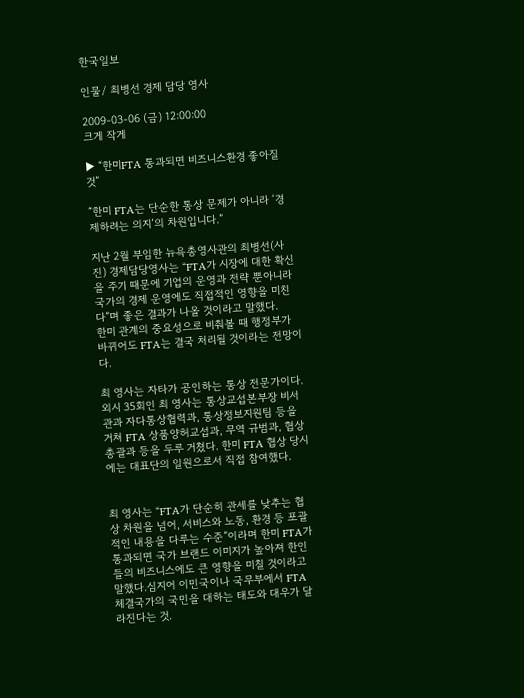한국일보

인물/ 최병선 경제 담당 영사

2009-03-06 (금) 12:00:00
크게 작게

▶ “한미FTA 통과되면 비즈니스환경 좋아질것”

“한미 FTA는 단순한 통상 문제가 아니라 ‘경제하려는 의지’의 차원입니다.”

지난 2월 부임한 뉴욕총영사관의 최병선(사진) 경제담당영사는 “FTA가 시장에 대한 확신을 주기 때문에 기업의 운영과 전략 뿐아니라 국가의 경제 운영에도 직접적인 영향을 미친다”며 좋은 결과가 나올 것이라고 말했다.
한미 관계의 중요성으로 비춰볼 때 행정부가 바뀌어도 FTA는 결국 처리될 것이라는 전망이다.

최 영사는 자타가 공인하는 통상 전문가이다. 외시 35회인 최 영사는 통상교섭본부장 비서관과 자다통상협력과, 통상정보지원팀 등을 거쳐 FTA 상품양허교섭과, 무역 규범과, 협상총괄과 등을 두루 거쳤다. 한미 FTA 협상 당시에는 대표단의 일원으로서 직접 참여했다.


최 영사는 “FTA가 단순히 관세를 낮추는 협상 차원을 넘어, 서비스와 노동, 환경 등 포괄적인 내용을 다루는 수준”이라며 한미 FTA가 통과되면 국가 브랜드 이미지가 높아져 한인들의 비즈니스에도 큰 영향을 미칠 것이라고 말했다.심지어 이민국이나 국무부에서 FTA 체결국가의 국민을 대하는 태도와 대우가 달라진다는 것.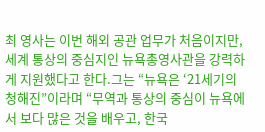최 영사는 이번 해외 공관 업무가 처음이지만, 세계 통상의 중심지인 뉴욕총영사관을 강력하게 지원했다고 한다.그는 “뉴욕은 ‘21세기의 청해진”이라며 “무역과 통상의 중심이 뉴욕에서 보다 많은 것을 배우고, 한국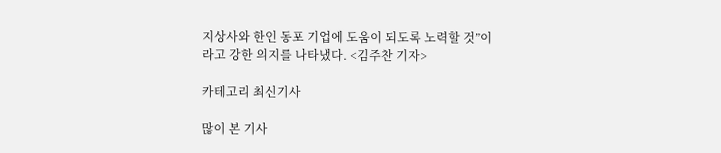지상사와 한인 동포 기업에 도움이 되도록 노력할 것”이라고 강한 의지를 나타냈다. <김주찬 기자>

카테고리 최신기사

많이 본 기사